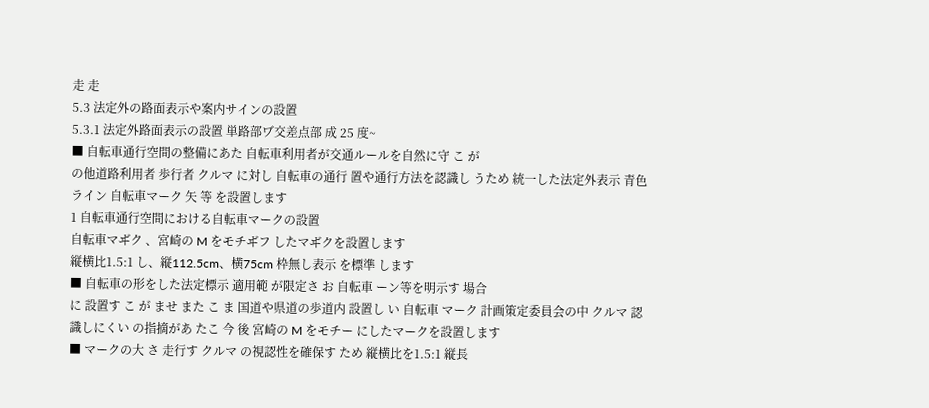走 走
5.3 法定外の路面表示や案内サインの設置
5.3.1 法定外路面表示の設置 単路部ヷ交差点部 成 25 度~
■ 自転車通行空間の整備にあた 自転車利用者が交通ルールを自然に守 こ が
の他道路利用者 歩行者 クルマ に対し 自転車の通行 置や通行方法を認識し うため 統一した法定外表示 青色ライン 自転車マーク 矢 等 を設置します
1 自転車通行空間における自転車マークの設置
自転車マヸク 、宮崎の M をモチヸフ したマヸクを設置します
縦横比1.5:1 し、縦112.5cm、横75cm 枠無し表示 を標準 します
■ 自転車の形をした法定標示 適用範 が限定さ お 自転車 ーン等を明示す 場合
に 設置す こ が ませ また こ ま 国道や県道の歩道内 設置し い 自転車 マーク 計画策定委員会の中 クルマ 認識しにくい の指摘があ たこ 今 後 宮崎の M をモチー にしたマークを設置します
■ マークの大 さ 走行す クルマ の視認性を確保す ため 縦横比を1.5:1 縦長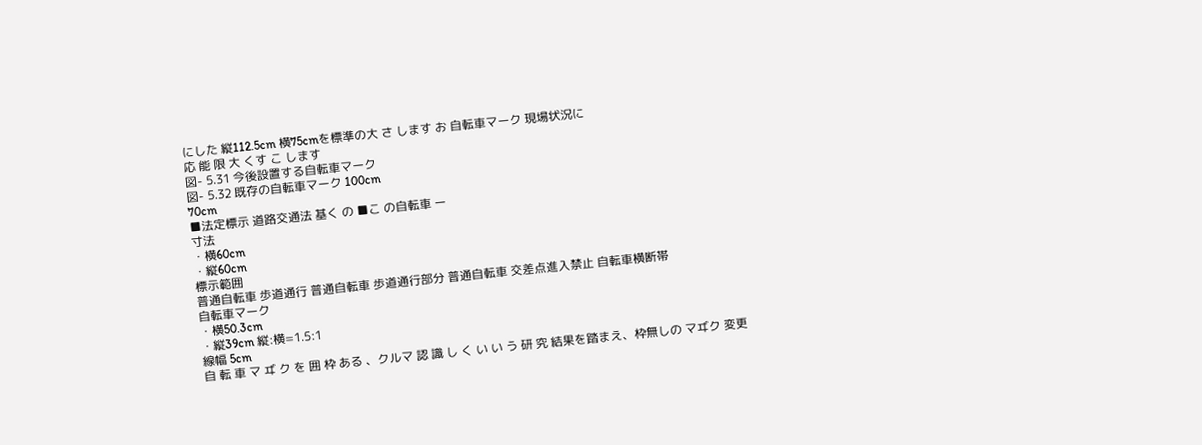にした 縦112.5cm 横75cmを標準の大 さ します お 自転車マーク 現場状況に
応 能 限 大 くす こ します
図- 5.31 今後設置する自転車マーク
図- 5.32 既存の自転車マーク 100cm
70cm
■法定標示 道路交通法 基く の ■こ の自転車 ー
寸法
・横60cm
・縦60cm
標示範囲
普通自転車 歩道通行 普通自転車 歩道通行部分 普通自転車 交差点進入禁止 自転車横断帯
自転車マーク
・横50.3cm
・縦39cm 縦:横=1.5:1
線幅 5cm
自 転 車 マ ヸ ク を 囲 枠 ある 、クルマ 認 識 し く い い う 研 究 結果を踏まえ、枠無しの マヸク 変更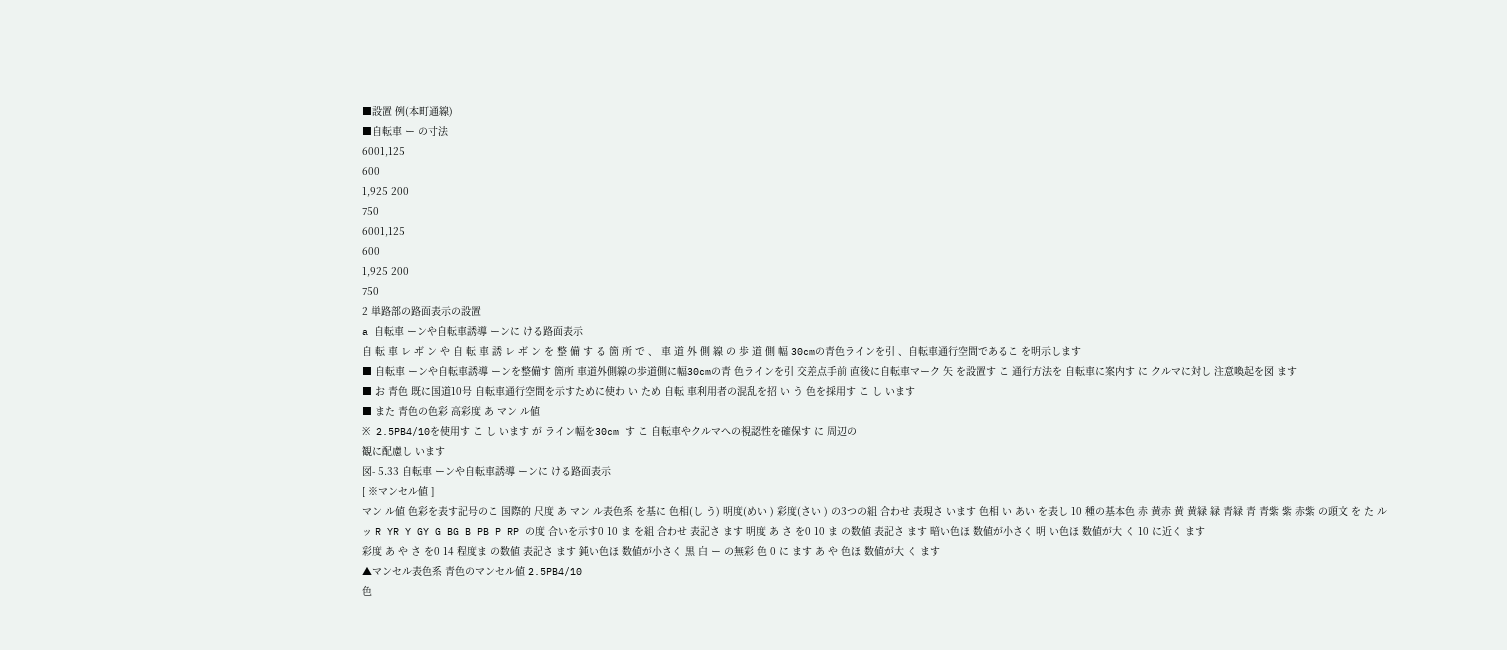■設置 例(本町通線)
■自転車 ー の寸法
6001,125
600
1,925 200
750
6001,125
600
1,925 200
750
2 単路部の路面表示の設置
a 自転車 ーンや自転車誘導 ーンに ける路面表示
自 転 車 レ ヸ ン や 自 転 車 誘 レ ヸ ン を 整 備 す る 箇 所 で 、 車 道 外 側 線 の 歩 道 側 幅 30cmの青色ラインを引 、自転車通行空間であるこ を明示します
■ 自転車 ーンや自転車誘導 ーンを整備す 箇所 車道外側線の歩道側に幅30cmの青 色ラインを引 交差点手前 直後に自転車マーク 矢 を設置す こ 通行方法を 自転車に案内す に クルマに対し 注意喚起を図 ます
■ お 青色 既に国道10号 自転車通行空間を示すために使わ い ため 自転 車利用者の混乱を招 い う 色を採用す こ し います
■ また 青色の色彩 高彩度 あ マン ル値
※ 2.5PB4/10を使用す こ し います が ライン幅を30cm す こ 自転車やクルマへの視認性を確保す に 周辺の
観に配慮し います
図- 5.33 自転車 ーンや自転車誘導 ーンに ける路面表示
[ ※マンセル値 ]
マン ル値 色彩を表す記号のこ 国際的 尺度 あ マン ル表色系 を基に 色相(し う) 明度(めい ) 彩度(さい ) の3つの組 合わせ 表現さ います 色相 い あい を表し 10 種の基本色 赤 黄赤 黄 黄緑 緑 青緑 青 青紫 紫 赤紫 の頭文 を た ル
ッ R YR Y GY G BG B PB P RP の度 合いを示す0 10 ま を組 合わせ 表記さ ます 明度 あ さ を0 10 ま の数値 表記さ ます 暗い色ほ 数値が小さく 明 い色ほ 数値が大 く 10 に近く ます
彩度 あ や さ を0 14 程度ま の数値 表記さ ます 鈍い色ほ 数値が小さく 黒 白 ー の無彩 色 0 に ます あ や 色ほ 数値が大 く ます
▲マンセル表色系 青色のマンセル値 2.5PB4/10
色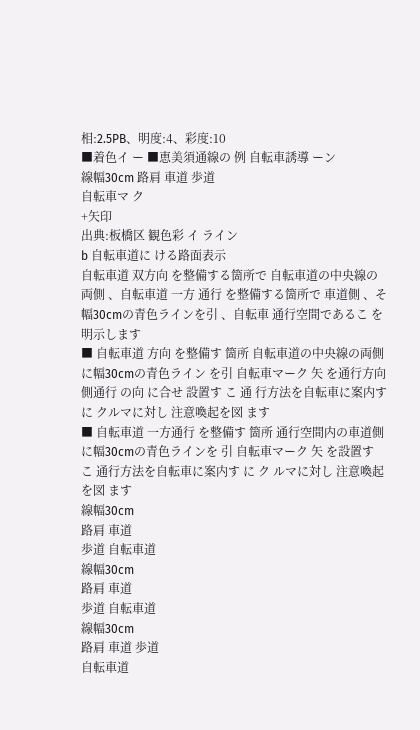相:2.5PB、明度:4、彩度:10
■着色イ ー ■恵美須通線の 例 自転車誘導 ーン
線幅30cm 路肩 車道 歩道
自転車マ ク
+矢印
出典:板橋区 観色彩 イ ライン
b 自転車道に ける路面表示
自転車道 双方向 を整備する箇所で 自転車道の中央線の両側 、自転車道 一方 通行 を整備する箇所で 車道側 、そ 幅30cmの青色ラインを引 、自転車 通行空間であるこ を明示します
■ 自転車道 方向 を整備す 箇所 自転車道の中央線の両側に幅30cmの青色ライン を引 自転車マーク 矢 を通行方向 側通行 の向 に合せ 設置す こ 通 行方法を自転車に案内す に クルマに対し 注意喚起を図 ます
■ 自転車道 一方通行 を整備す 箇所 通行空間内の車道側に幅30cmの青色ラインを 引 自転車マーク 矢 を設置す こ 通行方法を自転車に案内す に ク ルマに対し 注意喚起を図 ます
線幅30cm
路肩 車道
歩道 自転車道
線幅30cm
路肩 車道
歩道 自転車道
線幅30cm
路肩 車道 歩道
自転車道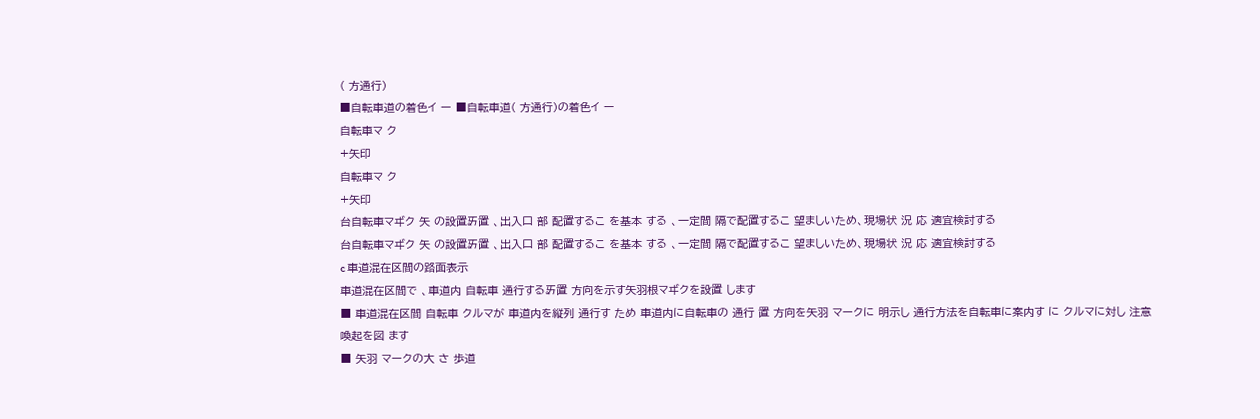( 方通行)
■自転車道の着色イ ー ■自転車道( 方通行)の着色イ ー
自転車マ ク
+矢印
自転車マ ク
+矢印
台自転車マヸク 矢 の設置ㆮ置 、出入口 部 配置するこ を基本 する 、一定間 隔で配置するこ 望ましいため、現場状 況 応 適宜検討する
台自転車マヸク 矢 の設置ㆮ置 、出入口 部 配置するこ を基本 する 、一定間 隔で配置するこ 望ましいため、現場状 況 応 適宜検討する
c 車道混在区間の路面表示
車道混在区間で 、車道内 自転車 通行するㆮ置 方向を示す矢羽根マヸクを設置 します
■ 車道混在区間 自転車 クルマが 車道内を縦列 通行す ため 車道内に自転車の 通行 置 方向を矢羽 マークに 明示し 通行方法を自転車に案内す に クルマに対し 注意喚起を図 ます
■ 矢羽 マークの大 さ 歩道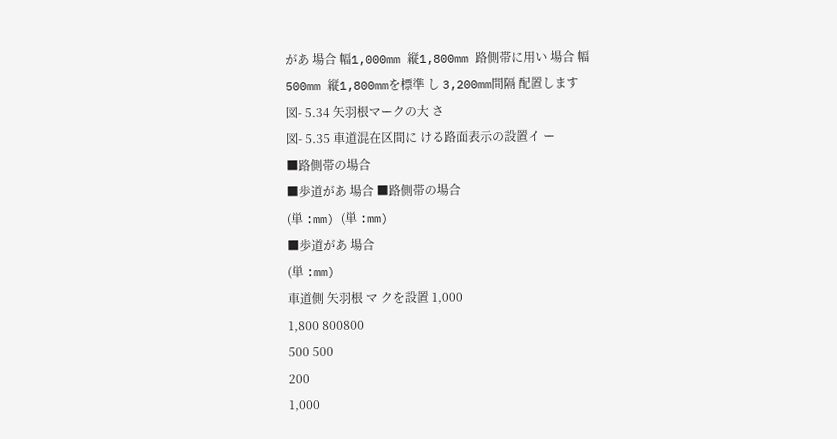があ 場合 幅1,000mm 縦1,800mm 路側帯に用い 場合 幅500mm 縦1,800mmを標準 し 3,200mm間隔 配置します
図- 5.34 矢羽根マークの大 さ
図- 5.35 車道混在区間に ける路面表示の設置イ ー
■路側帯の場合
■歩道があ 場合 ■路側帯の場合
(単 :mm) (単 :mm)
■歩道があ 場合
(単 :mm)
車道側 矢羽根 マ クを設置 1,000
1,800 800800
500 500
200
1,000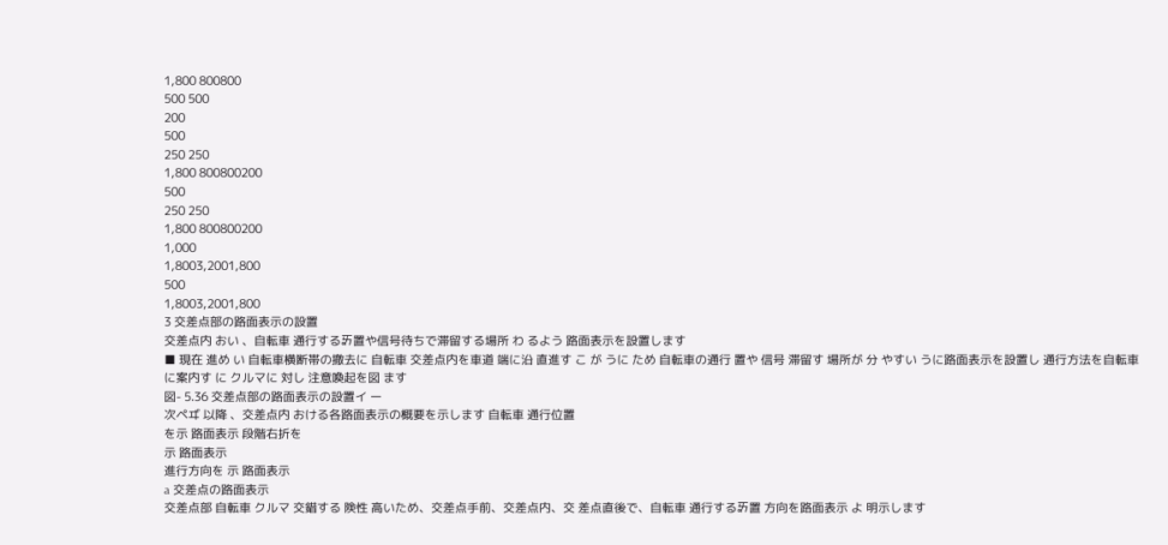1,800 800800
500 500
200
500
250 250
1,800 800800200
500
250 250
1,800 800800200
1,000
1,8003,2001,800
500
1,8003,2001,800
3 交差点部の路面表示の設置
交差点内 おい 、自転車 通行するㆮ置や信号待ちで滞留する場所 わ るよう 路面表示を設置します
■ 現在 進め い 自転車横断帯の撤去に 自転車 交差点内を車道 端に沿 直進す こ が うに ため 自転車の通行 置や 信号 滞留す 場所が 分 やすい うに路面表示を設置し 通行方法を自転車に案内す に クルマに 対し 注意喚起を図 ます
図- 5.36 交差点部の路面表示の設置イ ー
次ペヸ 以降 、交差点内 おける各路面表示の概要を示します 自転車 通行位置
を示 路面表示 段階右折を
示 路面表示
進行方向を 示 路面表示
a 交差点の路面表示
交差点部 自転車 クルマ 交錯する 険性 高いため、交差点手前、交差点内、交 差点直後で、自転車 通行するㆮ置 方向を路面表示 よ 明示します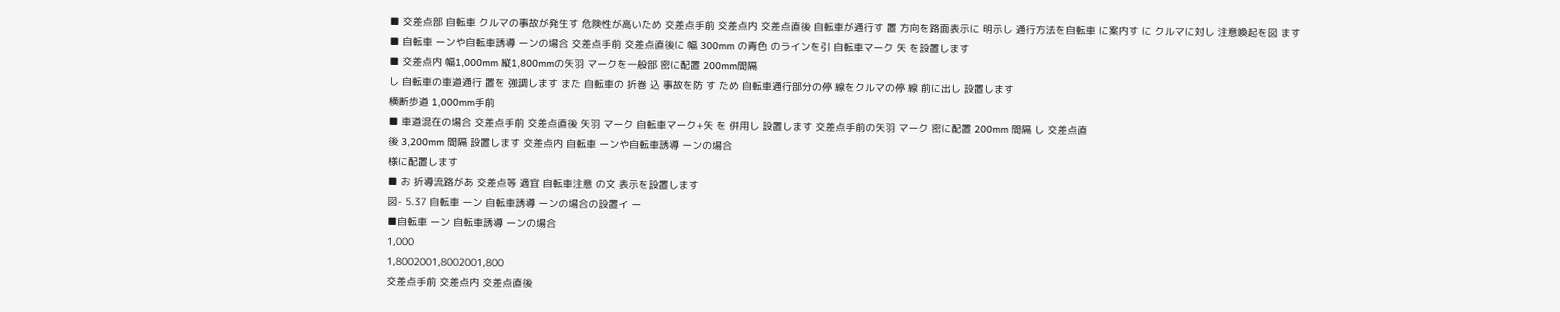■ 交差点部 自転車 クルマの事故が発生す 危険性が高いため 交差点手前 交差点内 交差点直後 自転車が通行す 置 方向を路面表示に 明示し 通行方法を自転車 に案内す に クルマに対し 注意喚起を図 ます
■ 自転車 ーンや自転車誘導 ーンの場合 交差点手前 交差点直後に 幅 300mm の青色 のラインを引 自転車マーク 矢 を設置します
■ 交差点内 幅1,000mm 縦1,800mmの矢羽 マークを一般部 密に配置 200mm間隔
し 自転車の車道通行 置を 強調します また 自転車の 折巻 込 事故を防 す ため 自転車通行部分の停 線をクルマの停 線 前に出し 設置します
横断歩道 1,000mm手前
■ 車道混在の場合 交差点手前 交差点直後 矢羽 マーク 自転車マーク+矢 を 併用し 設置します 交差点手前の矢羽 マーク 密に配置 200mm 間隔 し 交差点直
後 3,200mm 間隔 設置します 交差点内 自転車 ーンや自転車誘導 ーンの場合
様に配置します
■ お 折導流路があ 交差点等 適宜 自転車注意 の文 表示を設置します
図- 5.37 自転車 ーン 自転車誘導 ーンの場合の設置イ ー
■自転車 ーン 自転車誘導 ーンの場合
1,000
1,8002001,8002001,800
交差点手前 交差点内 交差点直後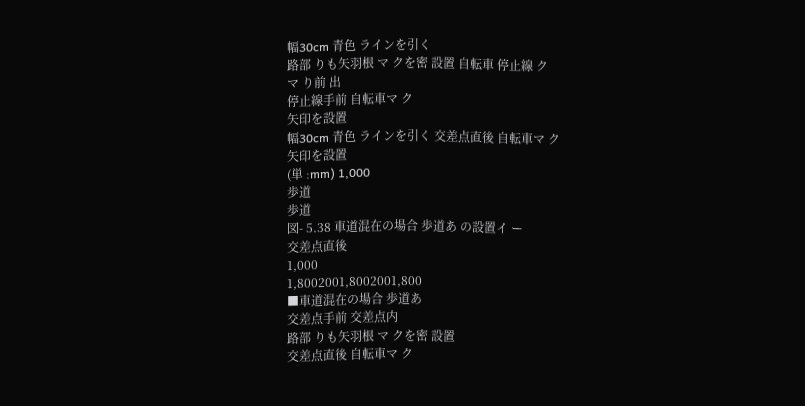幅30cm 青色 ラインを引く
路部 りも矢羽根 マ クを密 設置 自転車 停止線 ク
マ り前 出
停止線手前 自転車マ ク
矢印を設置
幅30cm 青色 ラインを引く 交差点直後 自転車マ ク
矢印を設置
(単 :mm) 1,000
歩道
歩道
図- 5.38 車道混在の場合 歩道あ の設置イ ー
交差点直後
1,000
1,8002001,8002001,800
■車道混在の場合 歩道あ
交差点手前 交差点内
路部 りも矢羽根 マ クを密 設置
交差点直後 自転車マ ク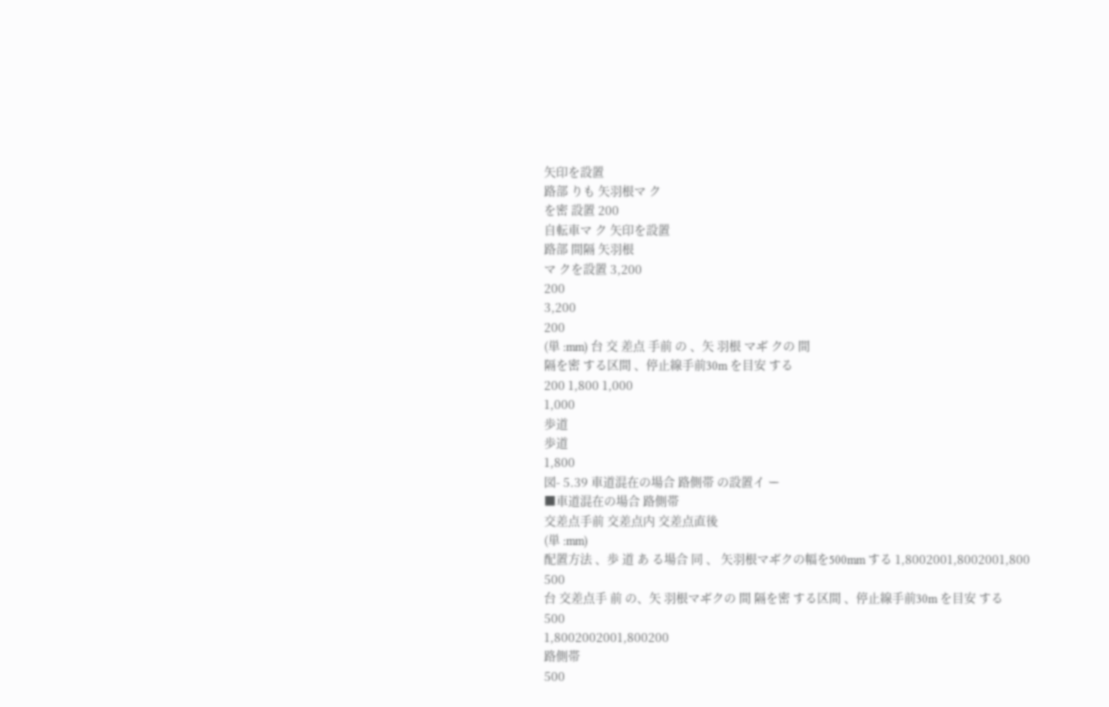矢印を設置
路部 りも 矢羽根マ ク
を密 設置 200
自転車マ ク 矢印を設置
路部 間隔 矢羽根
マ クを設置 3,200
200
3,200
200
(単 :mm) 台 交 差点 手前 の 、矢 羽根 マヸ クの 間
隔を密 する区間 、停止線手前30m を目安 する
200 1,800 1,000
1,000
歩道
歩道
1,800
図- 5.39 車道混在の場合 路側帯 の設置イ ー
■車道混在の場合 路側帯
交差点手前 交差点内 交差点直後
(単 :mm)
配置方法 、歩 道 あ る場合 同 、 矢羽根マヸクの幅を500mm する 1,8002001,8002001,800
500
台 交差点手 前 の、矢 羽根マヸクの 間 隔を密 する区間 、停止線手前30m を目安 する
500
1,8002002001,800200
路側帯
500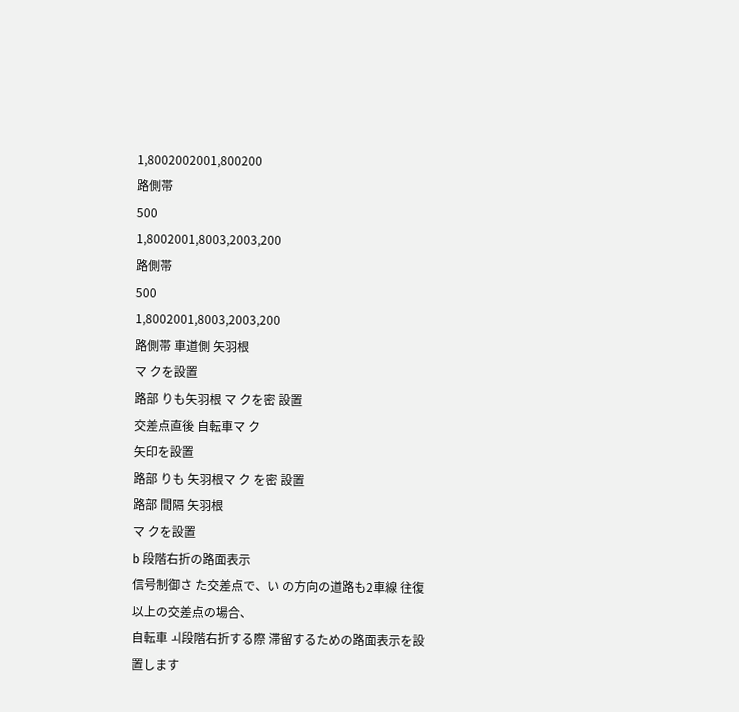1,8002002001,800200
路側帯
500
1,8002001,8003,2003,200
路側帯
500
1,8002001,8003,2003,200
路側帯 車道側 矢羽根
マ クを設置
路部 りも矢羽根 マ クを密 設置
交差点直後 自転車マ ク
矢印を設置
路部 りも 矢羽根マ ク を密 設置
路部 間隔 矢羽根
マ クを設置
b 段階右折の路面表示
信号制御さ た交差点で、い の方向の道路も2車線 往復 以上の交差点の場合、
自転車 ㅚ段階右折する際 滞留するための路面表示を設置します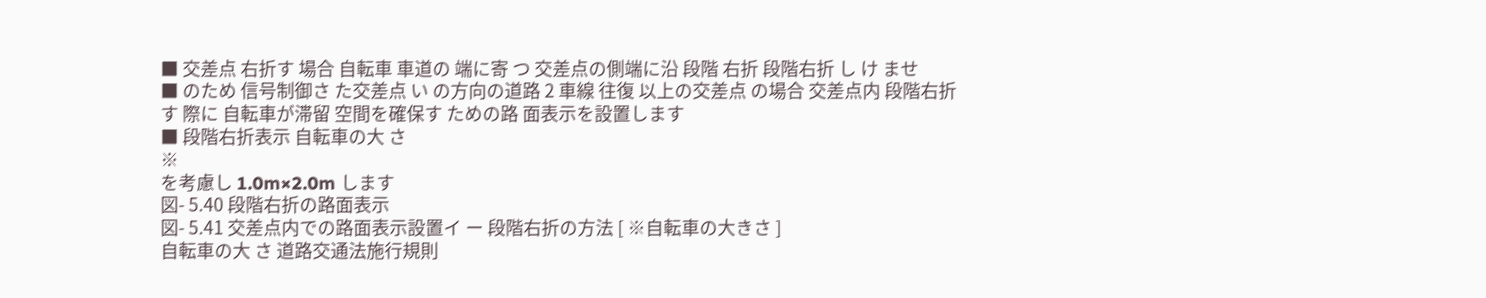■ 交差点 右折す 場合 自転車 車道の 端に寄 つ 交差点の側端に沿 段階 右折 段階右折 し け ませ
■ のため 信号制御さ た交差点 い の方向の道路 2 車線 往復 以上の交差点 の場合 交差点内 段階右折す 際に 自転車が滞留 空間を確保す ための路 面表示を設置します
■ 段階右折表示 自転車の大 さ
※
を考慮し 1.0m×2.0m します
図- 5.40 段階右折の路面表示
図- 5.41 交差点内での路面表示設置イ ー 段階右折の方法 [ ※自転車の大きさ ]
自転車の大 さ 道路交通法施行規則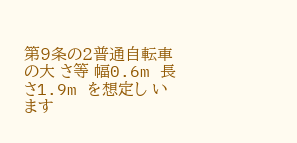第9条の2普通自転車の大 さ等 幅0.6m 長さ1.9m を想定し います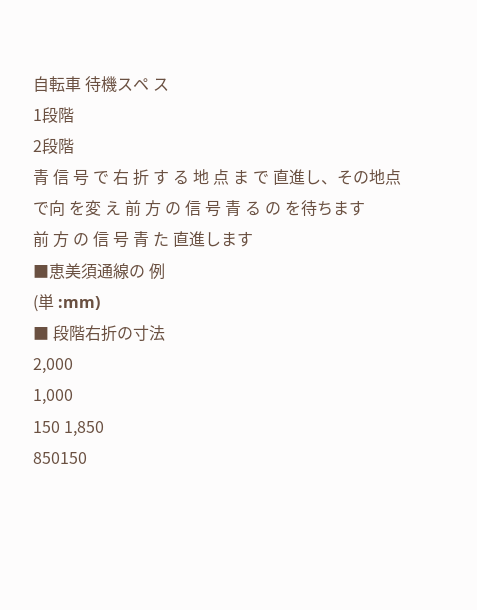自転車 待機スペ ス
1段階
2段階
青 信 号 で 右 折 す る 地 点 ま で 直進し、その地点で向 を変 え 前 方 の 信 号 青 る の を待ちます
前 方 の 信 号 青 た 直進します
■恵美須通線の 例
(単 :mm)
■ 段階右折の寸法
2,000
1,000
150 1,850
850150